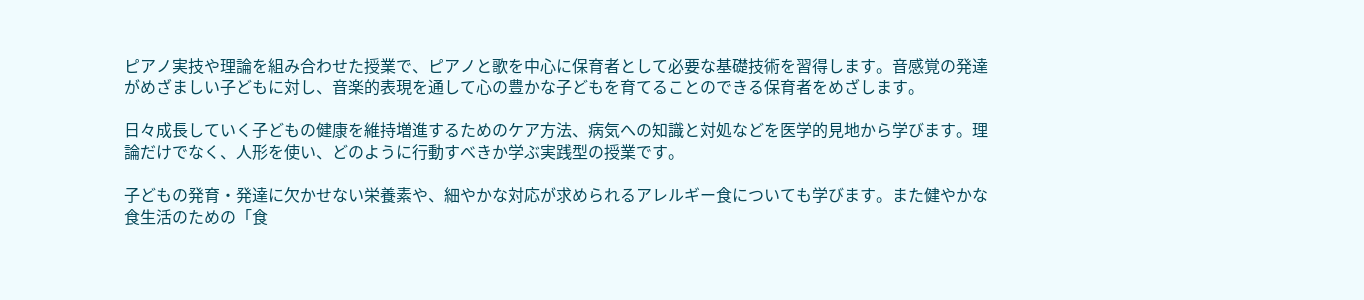ピアノ実技や理論を組み合わせた授業で、ピアノと歌を中心に保育者として必要な基礎技術を習得します。音感覚の発達がめざましい子どもに対し、音楽的表現を通して心の豊かな子どもを育てることのできる保育者をめざします。

日々成長していく子どもの健康を維持増進するためのケア方法、病気への知識と対処などを医学的見地から学びます。理論だけでなく、人形を使い、どのように行動すべきか学ぶ実践型の授業です。

子どもの発育・発達に欠かせない栄養素や、細やかな対応が求められるアレルギー食についても学びます。また健やかな食生活のための「食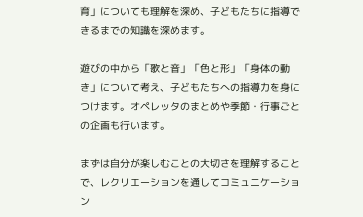育」についても理解を深め、子どもたちに指導できるまでの知識を深めます。

遊びの中から「歌と音」「色と形」「身体の動き」について考え、子どもたちへの指導力を身につけます。オペレッタのまとめや季節・行事ごとの企画も行います。

まずは自分が楽しむことの大切さを理解することで、レクリエーションを通してコミュニケーション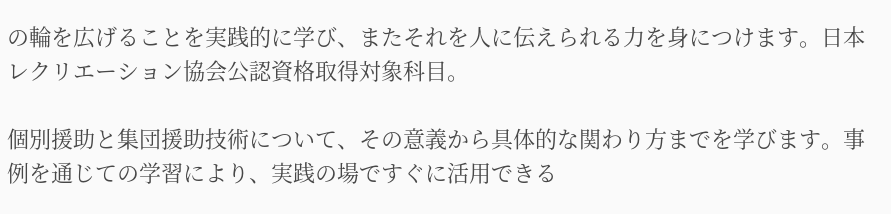の輪を広げることを実践的に学び、またそれを人に伝えられる力を身につけます。日本レクリエーション協会公認資格取得対象科目。

個別援助と集団援助技術について、その意義から具体的な関わり方までを学びます。事例を通じての学習により、実践の場ですぐに活用できる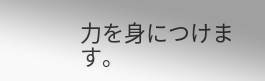力を身につけます。